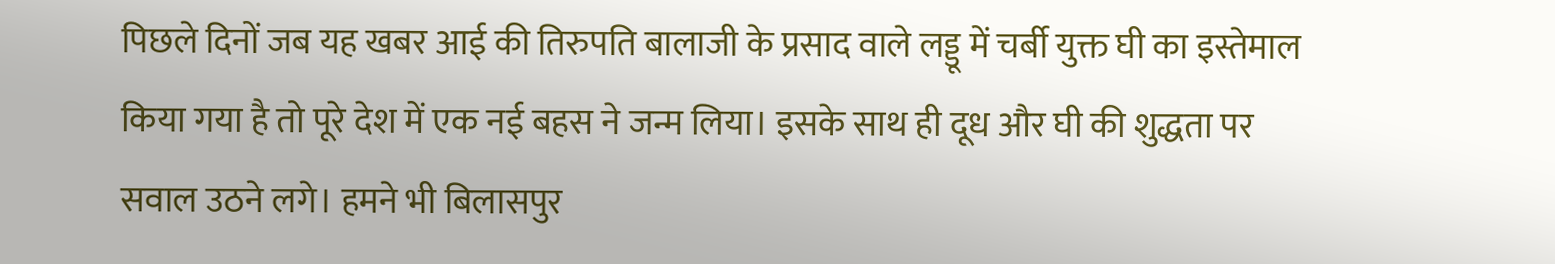पिछले दिनों जब यह खबर आई की तिरुपति बालाजी के प्रसाद वाले लड्डू में चर्बी युक्त घी का इस्तेमाल किया गया है तो पूरे देश में एक नई बहस ने जन्म लिया। इसके साथ ही दूध और घी की शुद्धता पर सवाल उठने लगे। हमने भी बिलासपुर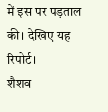में इस पर पड़ताल की। देखिए यह रिपोर्ट।
शैशव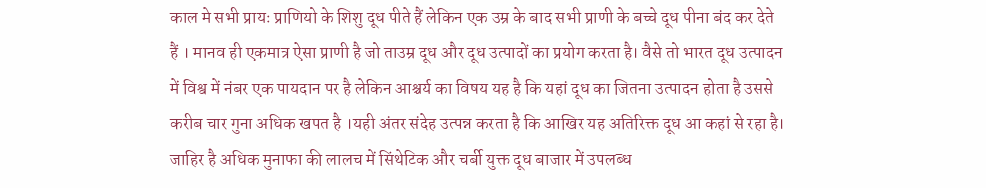काल मे सभी प्रायः प्राणियो के शिशु दूध पीते हैं लेकिन एक उम्र के बाद सभी प्राणी के बच्चे दूध पीना बंद कर देते हैं । मानव ही एकमात्र ऐसा प्राणी है जो ताउम्र दूध और दूध उत्पादों का प्रयोग करता है। वैसे तो भारत दूध उत्पादन में विश्व में नंबर एक पायदान पर है लेकिन आश्चर्य का विषय यह है कि यहां दूध का जितना उत्पादन होता है उससे करीब चार गुना अधिक खपत है ।यही अंतर संदेह उत्पन्न करता है कि आखिर यह अतिरिक्त दूध आ कहां से रहा है। जाहिर है अधिक मुनाफा की लालच में सिंथेटिक और चर्बी युक्त दूध बाजार में उपलब्ध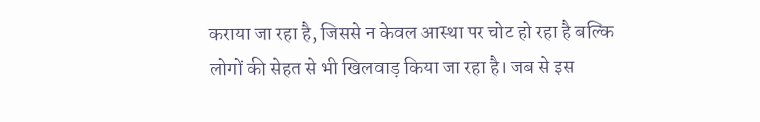कराया जा रहा है, जिससे न केवल आस्था पर चोट हो रहा है बल्कि लोगों की सेहत से भी खिलवाड़ किया जा रहा है। जब से इस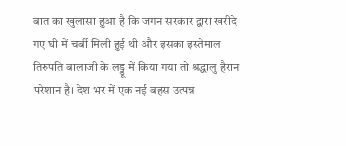बात का खुलासा हुआ है कि जगन सरकार द्वारा खरीदे गए घी में चर्बी मिली हुई थी और इसका इस्तेमाल तिरुपति बालाजी के लड्डू में किया गया तो श्रद्धालु हैरान परेशान है। देश भर में एक नई बहस उत्पन्न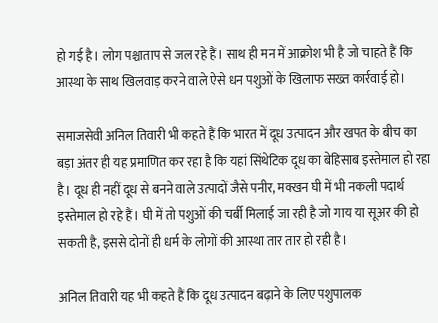हो गई है। लोग पश्चाताप से जल रहे हैं। साथ ही मन में आक्रोश भी है जो चाहते हैं कि आस्था के साथ खिलवाड़ करने वाले ऐसे धन पशुओं के खिलाफ सख्त कार्रवाई हो।

समाजसेवी अनिल तिवारी भी कहते हैं कि भारत में दूध उत्पादन और खपत के बीच का बड़ा अंतर ही यह प्रमाणित कर रहा है कि यहां सिंथेटिक दूध का बेहिसाब इस्तेमाल हो रहा है। दूध ही नहीं दूध से बनने वाले उत्पादों जैसे पनीर, मक्खन घी में भी नकली पदार्थ इस्तेमाल हो रहे हैं। घी में तो पशुओं की चर्बी मिलाई जा रही है जो गाय या सूअर की हो सकती है, इससे दोनों ही धर्म के लोगों की आस्था तार तार हो रही है।

अनिल तिवारी यह भी कहते हैं कि दूध उत्पादन बढ़ाने के लिए पशुपालक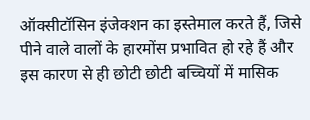ऑक्सीटॉसिन इंजेक्शन का इस्तेमाल करते हैं, जिसे पीने वाले वालों के हारमोंस प्रभावित हो रहे हैं और इस कारण से ही छोटी छोटी बच्चियों में मासिक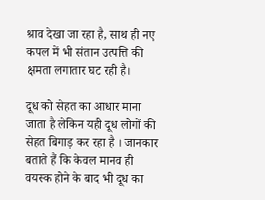श्राव देखा जा रहा है, साथ ही नए कपल में भी संतान उत्पत्ति की क्षमता लगातार घट रही है।

दूध को सेहत का आधार माना जाता है लेकिन यही दूध लोगों की सेहत बिगाड़ कर रहा है । जानकार बताते हैं कि केवल मानव ही वयस्क होने के बाद भी दूध का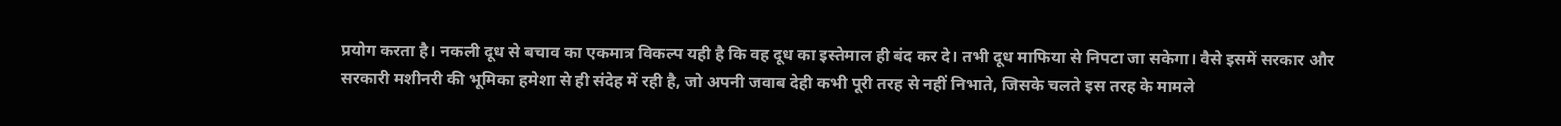प्रयोग करता है। नकली दूध से बचाव का एकमात्र विकल्प यही है कि वह दूध का इस्तेमाल ही बंद कर दे। तभी दूध माफिया से निपटा जा सकेगा। वैसे इसमें सरकार और सरकारी मशीनरी की भूमिका हमेशा से ही संदेह में रही है, जो अपनी जवाब देही कभी पूरी तरह से नहीं निभाते, जिसके चलते इस तरह के मामले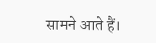सामने आते हैं।